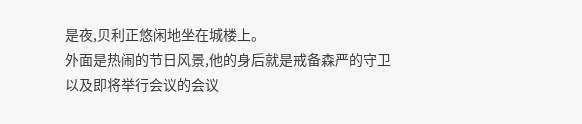是夜,贝利正悠闲地坐在城楼上。
外面是热闹的节日风景,他的身后就是戒备森严的守卫以及即将举行会议的会议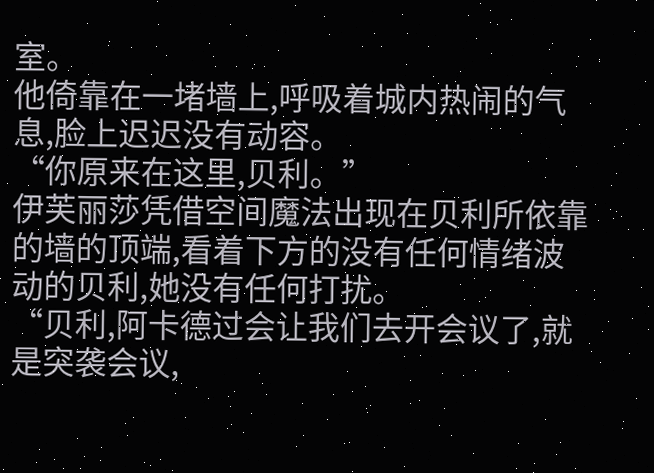室。
他倚靠在一堵墙上,呼吸着城内热闹的气息,脸上迟迟没有动容。
“你原来在这里,贝利。”
伊芙丽莎凭借空间魔法出现在贝利所依靠的墙的顶端,看着下方的没有任何情绪波动的贝利,她没有任何打扰。
“贝利,阿卡德过会让我们去开会议了,就是突袭会议,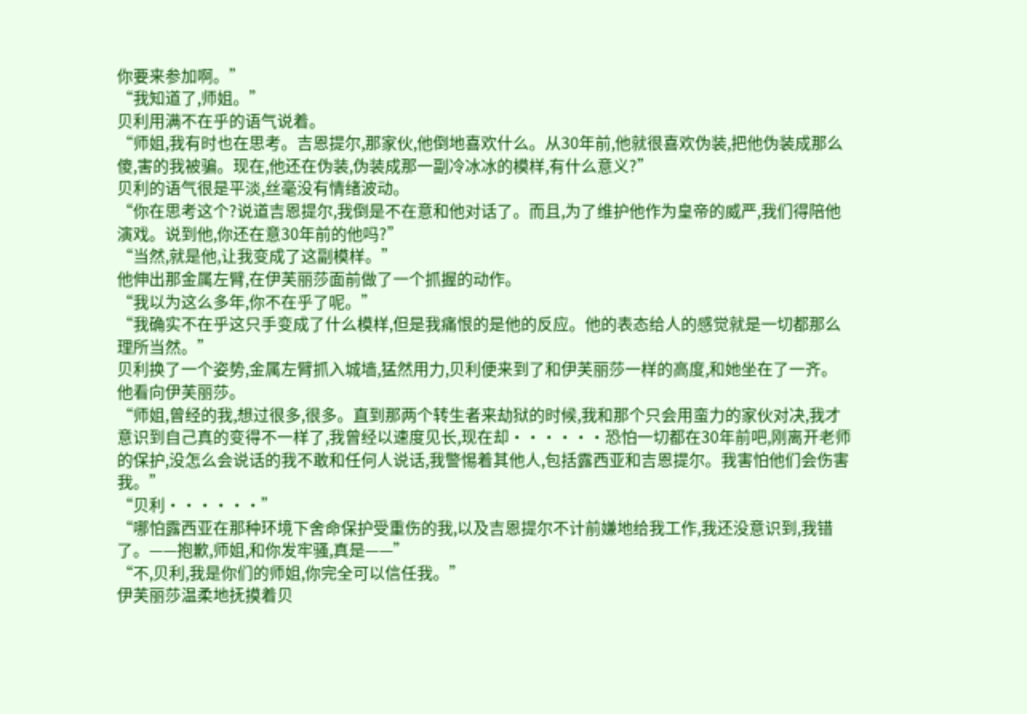你要来参加啊。”
“我知道了,师姐。”
贝利用满不在乎的语气说着。
“师姐,我有时也在思考。吉恩提尔,那家伙,他倒地喜欢什么。从30年前,他就很喜欢伪装,把他伪装成那么傻,害的我被骗。现在,他还在伪装,伪装成那一副冷冰冰的模样,有什么意义?”
贝利的语气很是平淡,丝毫没有情绪波动。
“你在思考这个?说道吉恩提尔,我倒是不在意和他对话了。而且,为了维护他作为皇帝的威严,我们得陪他演戏。说到他,你还在意30年前的他吗?”
“当然,就是他,让我变成了这副模样。”
他伸出那金属左臂,在伊芙丽莎面前做了一个抓握的动作。
“我以为这么多年,你不在乎了呢。”
“我确实不在乎这只手变成了什么模样,但是我痛恨的是他的反应。他的表态给人的感觉就是一切都那么理所当然。”
贝利换了一个姿势,金属左臂抓入城墙,猛然用力,贝利便来到了和伊芙丽莎一样的高度,和她坐在了一齐。
他看向伊芙丽莎。
“师姐,曾经的我,想过很多,很多。直到那两个转生者来劫狱的时候,我和那个只会用蛮力的家伙对决,我才意识到自己真的变得不一样了,我曾经以速度见长,现在却······恐怕一切都在30年前吧,刚离开老师的保护,没怎么会说话的我不敢和任何人说话,我警惕着其他人,包括露西亚和吉恩提尔。我害怕他们会伤害我。”
“贝利······”
“哪怕露西亚在那种环境下舍命保护受重伤的我,以及吉恩提尔不计前嫌地给我工作,我还没意识到,我错了。——抱歉,师姐,和你发牢骚,真是——”
“不,贝利,我是你们的师姐,你完全可以信任我。”
伊芙丽莎温柔地抚摸着贝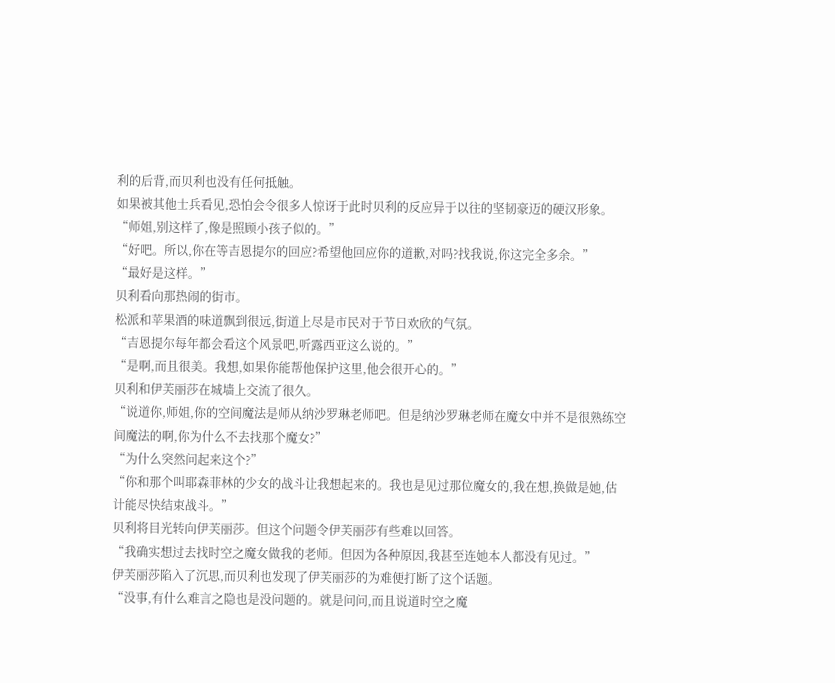利的后背,而贝利也没有任何抵触。
如果被其他士兵看见,恐怕会令很多人惊讶于此时贝利的反应异于以往的坚韧豪迈的硬汉形象。
“师姐,别这样了,像是照顾小孩子似的。”
“好吧。所以,你在等吉恩提尔的回应?希望他回应你的道歉,对吗?找我说,你这完全多余。”
“最好是这样。”
贝利看向那热闹的街市。
松派和苹果酒的味道飘到很远,街道上尽是市民对于节日欢欣的气氛。
“吉恩提尔每年都会看这个风景吧,听露西亚这么说的。”
“是啊,而且很美。我想,如果你能帮他保护这里,他会很开心的。”
贝利和伊芙丽莎在城墙上交流了很久。
“说道你,师姐,你的空间魔法是师从纳沙罗琳老师吧。但是纳沙罗琳老师在魔女中并不是很熟练空间魔法的啊,你为什么不去找那个魔女?”
“为什么突然问起来这个?”
“你和那个叫耶森菲林的少女的战斗让我想起来的。我也是见过那位魔女的,我在想,换做是她,估计能尽快结束战斗。”
贝利将目光转向伊芙丽莎。但这个问题令伊芙丽莎有些难以回答。
“我确实想过去找时空之魔女做我的老师。但因为各种原因,我甚至连她本人都没有见过。”
伊芙丽莎陷入了沉思,而贝利也发现了伊芙丽莎的为难便打断了这个话题。
“没事,有什么难言之隐也是没问题的。就是问问,而且说道时空之魔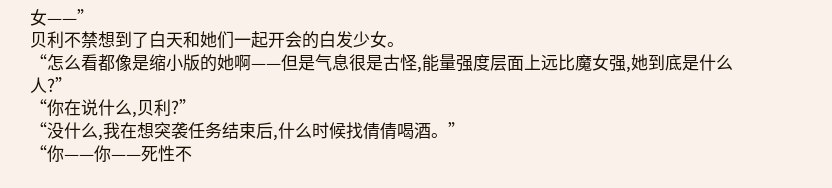女——”
贝利不禁想到了白天和她们一起开会的白发少女。
“怎么看都像是缩小版的她啊——但是气息很是古怪,能量强度层面上远比魔女强,她到底是什么人?”
“你在说什么,贝利?”
“没什么,我在想突袭任务结束后,什么时候找倩倩喝酒。”
“你——你——死性不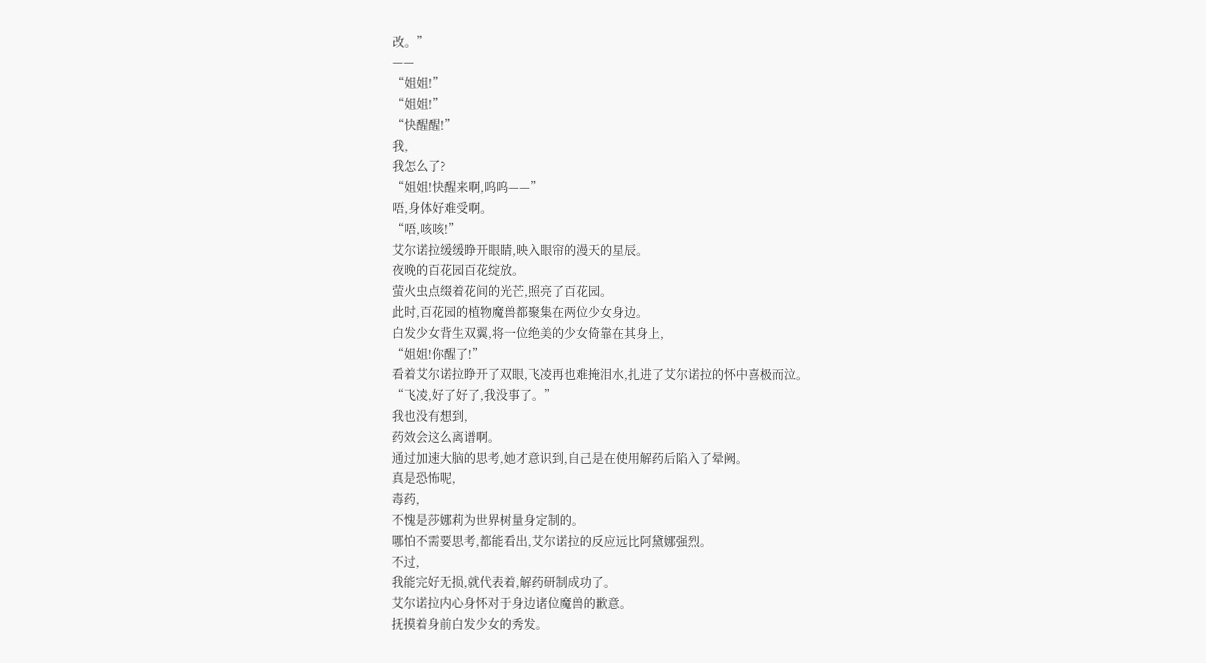改。”
——
“姐姐!”
“姐姐!”
“快醒醒!”
我,
我怎么了?
“姐姐!快醒来啊,呜呜——”
唔,身体好难受啊。
“唔,咳咳!”
艾尔诺拉缓缓睁开眼睛,映入眼帘的漫天的星辰。
夜晚的百花园百花绽放。
萤火虫点缀着花间的光芒,照亮了百花园。
此时,百花园的植物魔兽都聚集在两位少女身边。
白发少女背生双翼,将一位绝美的少女倚靠在其身上,
“姐姐!你醒了!”
看着艾尔诺拉睁开了双眼,飞凌再也难掩泪水,扎进了艾尔诺拉的怀中喜极而泣。
“飞凌,好了好了,我没事了。”
我也没有想到,
药效会这么离谱啊。
通过加速大脑的思考,她才意识到,自己是在使用解药后陷入了晕阙。
真是恐怖呢,
毒药,
不愧是莎娜莉为世界树量身定制的。
哪怕不需要思考,都能看出,艾尔诺拉的反应远比阿黛娜强烈。
不过,
我能完好无损,就代表着,解药研制成功了。
艾尔诺拉内心身怀对于身边诸位魔兽的歉意。
抚摸着身前白发少女的秀发。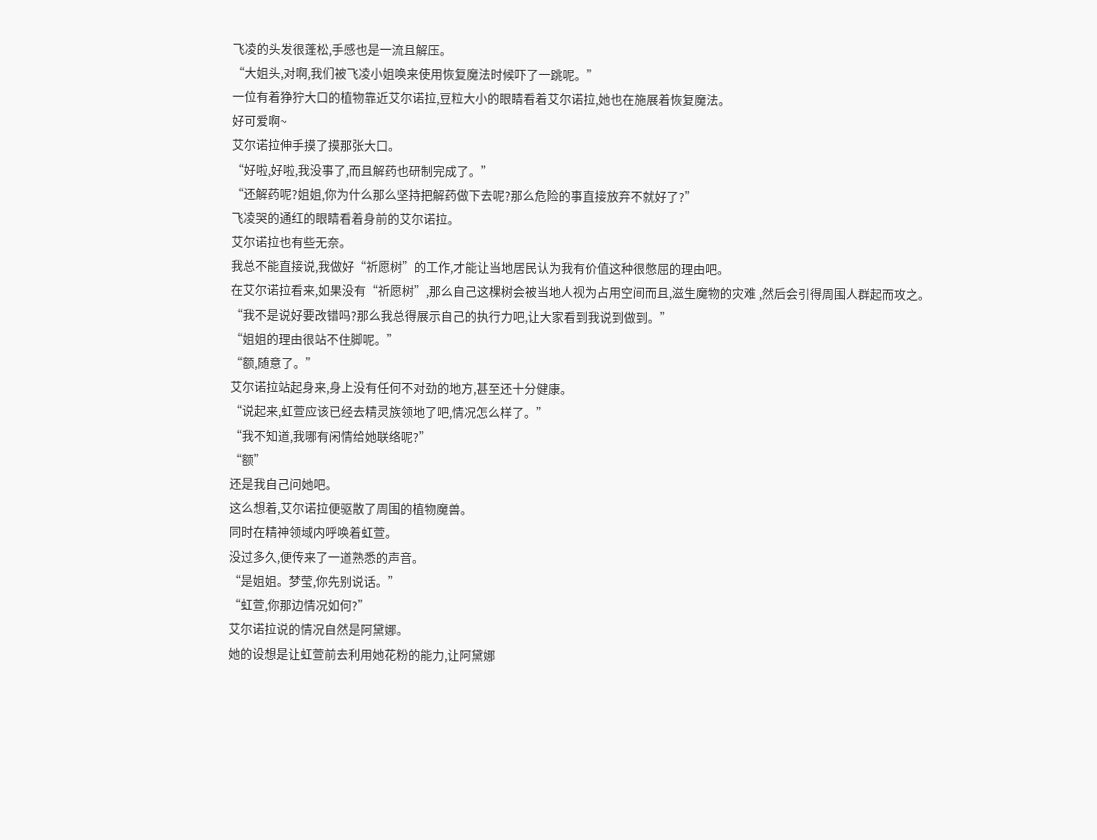飞凌的头发很蓬松,手感也是一流且解压。
“大姐头,对啊,我们被飞凌小姐唤来使用恢复魔法时候吓了一跳呢。”
一位有着狰狞大口的植物靠近艾尔诺拉,豆粒大小的眼睛看着艾尔诺拉,她也在施展着恢复魔法。
好可爱啊~
艾尔诺拉伸手摸了摸那张大口。
“好啦,好啦,我没事了,而且解药也研制完成了。”
“还解药呢?姐姐,你为什么那么坚持把解药做下去呢?那么危险的事直接放弃不就好了?”
飞凌哭的通红的眼睛看着身前的艾尔诺拉。
艾尔诺拉也有些无奈。
我总不能直接说,我做好“祈愿树”的工作,才能让当地居民认为我有价值这种很憋屈的理由吧。
在艾尔诺拉看来,如果没有“祈愿树”,那么自己这棵树会被当地人视为占用空间而且,滋生魔物的灾难 ,然后会引得周围人群起而攻之。
“我不是说好要改错吗?那么我总得展示自己的执行力吧,让大家看到我说到做到。”
“姐姐的理由很站不住脚呢。”
“额,随意了。”
艾尔诺拉站起身来,身上没有任何不对劲的地方,甚至还十分健康。
“说起来,虹萱应该已经去精灵族领地了吧,情况怎么样了。”
“我不知道,我哪有闲情给她联络呢?”
“额”
还是我自己问她吧。
这么想着,艾尔诺拉便驱散了周围的植物魔兽。
同时在精神领域内呼唤着虹萱。
没过多久,便传来了一道熟悉的声音。
“是姐姐。梦莹,你先别说话。”
“虹萱,你那边情况如何?”
艾尔诺拉说的情况自然是阿黛娜。
她的设想是让虹萱前去利用她花粉的能力,让阿黛娜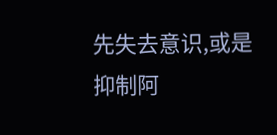先失去意识,或是抑制阿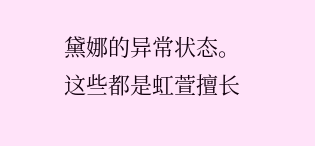黛娜的异常状态。
这些都是虹萱擅长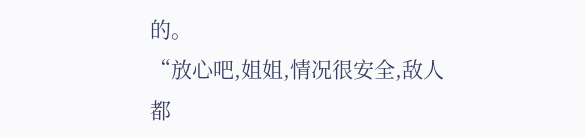的。
“放心吧,姐姐,情况很安全,敌人都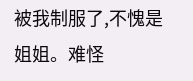被我制服了,不愧是姐姐。难怪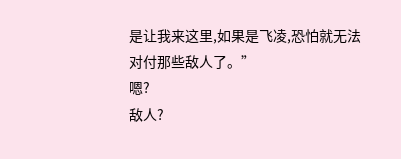是让我来这里,如果是飞凌,恐怕就无法对付那些敌人了。”
嗯?
敌人?